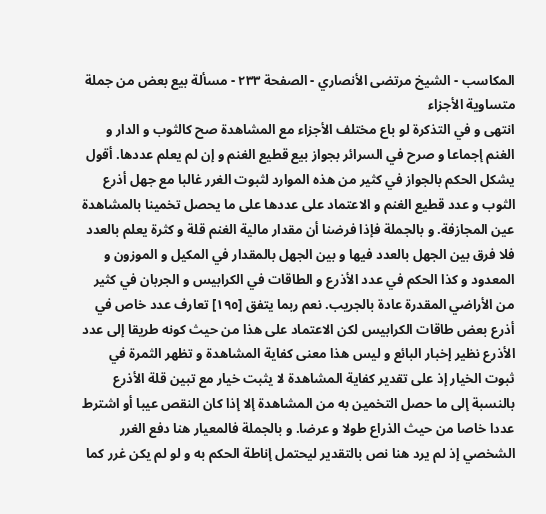المكاسب - الشيخ مرتضى الأنصاري - الصفحة ٢٣٣ - مسألة بيع بعض من جملة متساوية الأجزاء
انتهى و في التذكرة لو باع مختلف الأجزاء مع المشاهدة صح كالثوب و الدار و الغنم إجماعا و صرح في السرائر بجواز بيع قطيع الغنم و إن لم يعلم عددها. أقول يشكل الحكم بالجواز في كثير من هذه الموارد لثبوت الغرر غالبا مع جهل أذرع الثوب و عدد قطيع الغنم و الاعتماد على عددها على ما يحصل تخمينا بالمشاهدة عين المجازفة. و بالجملة فإذا فرضنا أن مقدار مالية الغنم قلة و كثرة يعلم بالعدد فلا فرق بين الجهل بالعدد فيها و بين الجهل بالمقدار في المكيل و الموزون و المعدود و كذا الحكم في عدد الأذرع و الطاقات في الكرابيس و الجربان في كثير من الأراضي المقدرة عادة بالجريب. نعم ربما يتفق [١٩٥] تعارف عدد خاص في أذرع بعض طاقات الكرابيس لكن الاعتماد على هذا من حيث كونه طريقا إلى عدد الأذرع نظير إخبار البائع و ليس هذا معنى كفاية المشاهدة و تظهر الثمرة في ثبوت الخيار إذ على تقدير كفاية المشاهدة لا يثبت خيار مع تبين قلة الأذرع بالنسبة إلى ما حصل التخمين به من المشاهدة إلا إذا كان النقص عيبا أو اشترط عددا خاصا من حيث الذراع طولا و عرضا. و بالجملة فالمعيار هنا دفع الغرر الشخصي إذ لم يرد هنا نص بالتقدير ليحتمل إناطة الحكم به و لو لم يكن غرر كما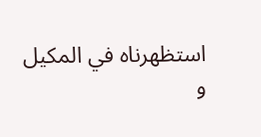استظهرناه في المكيل و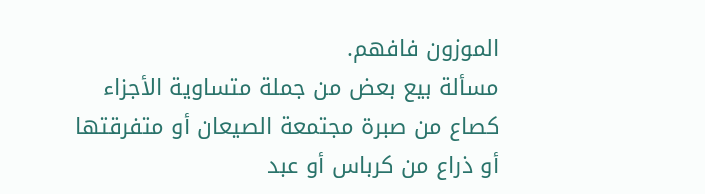الموزون فافهم.
مسألة بيع بعض من جملة متساوية الأجزاء
كصاع من صبرة مجتمعة الصيعان أو متفرقتها أو ذراع من كرباس أو عبد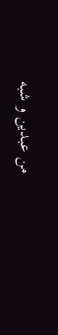من عبدين و شبه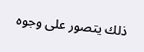ذلك يتصور على وجوه